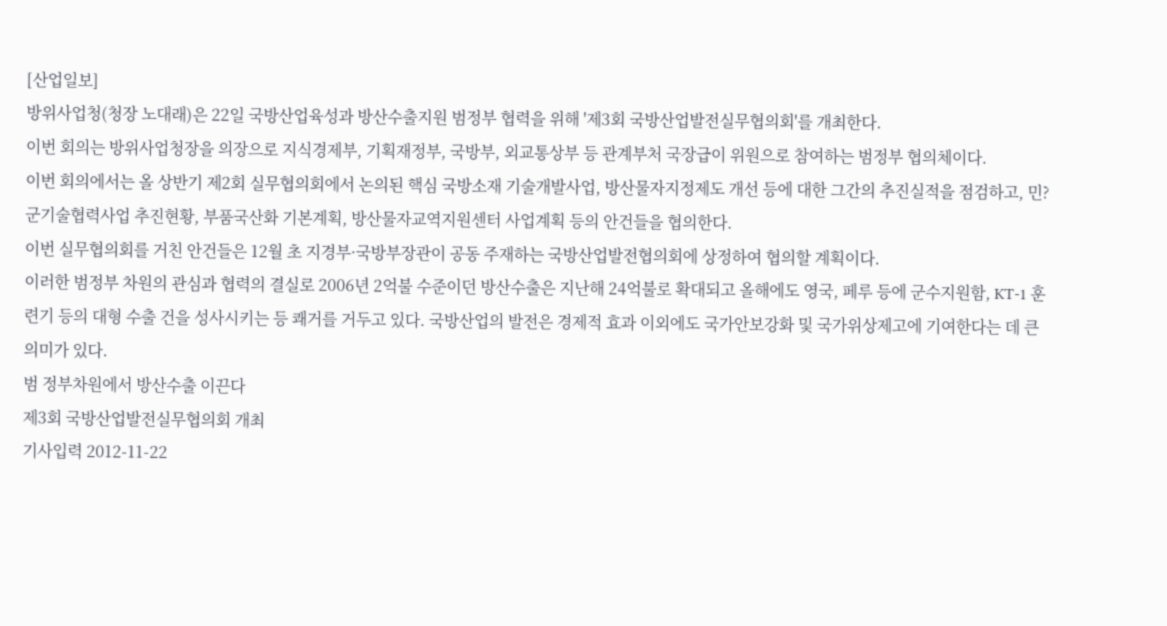[산업일보]
방위사업청(청장 노대래)은 22일 국방산업육성과 방산수출지원 범정부 협력을 위해 '제3회 국방산업발전실무협의회'를 개최한다.
이번 회의는 방위사업청장을 의장으로 지식경제부, 기획재정부, 국방부, 외교통상부 등 관계부처 국장급이 위원으로 참여하는 범정부 협의체이다.
이번 회의에서는 올 상반기 제2회 실무협의회에서 논의된 핵심 국방소재 기술개발사업, 방산물자지정제도 개선 등에 대한 그간의 추진실적을 점검하고, 민?군기술협력사업 추진현황, 부품국산화 기본계획, 방산물자교역지원센터 사업계획 등의 안건들을 협의한다.
이번 실무협의회를 거친 안건들은 12월 초 지경부·국방부장관이 공동 주재하는 국방산업발전협의회에 상정하여 협의할 계획이다.
이러한 범정부 차원의 관심과 협력의 결실로 2006년 2억불 수준이던 방산수출은 지난해 24억불로 확대되고 올해에도 영국, 페루 등에 군수지원함, KT-1 훈련기 등의 대형 수출 건을 성사시키는 등 쾌거를 거두고 있다. 국방산업의 발전은 경제적 효과 이외에도 국가안보강화 및 국가위상제고에 기여한다는 데 큰 의미가 있다.
범 정부차원에서 방산수출 이끈다
제3회 국방산업발전실무협의회 개최
기사입력 2012-11-22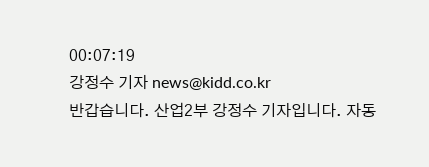00:07:19
강정수 기자 news@kidd.co.kr
반갑습니다. 산업2부 강정수 기자입니다. 자동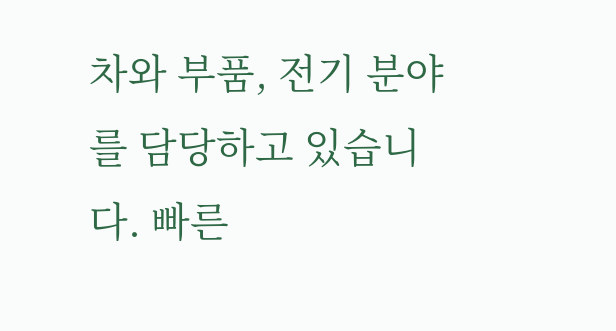차와 부품, 전기 분야를 담당하고 있습니다. 빠른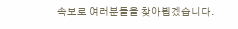속보로 여러분들을 찾아뵙겠습니다.